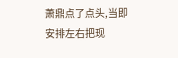萧鼎点了点头,当即安排左右把现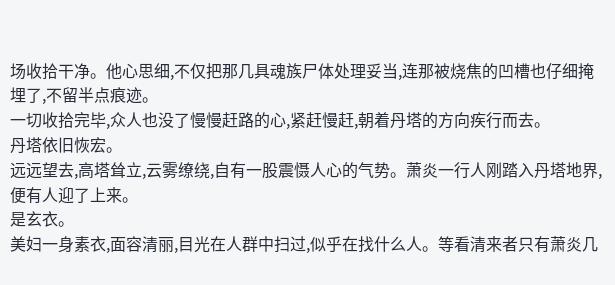场收拾干净。他心思细,不仅把那几具魂族尸体处理妥当,连那被烧焦的凹槽也仔细掩埋了,不留半点痕迹。
一切收拾完毕,众人也没了慢慢赶路的心,紧赶慢赶,朝着丹塔的方向疾行而去。
丹塔依旧恢宏。
远远望去,高塔耸立,云雾缭绕,自有一股震慑人心的气势。萧炎一行人刚踏入丹塔地界,便有人迎了上来。
是玄衣。
美妇一身素衣,面容清丽,目光在人群中扫过,似乎在找什么人。等看清来者只有萧炎几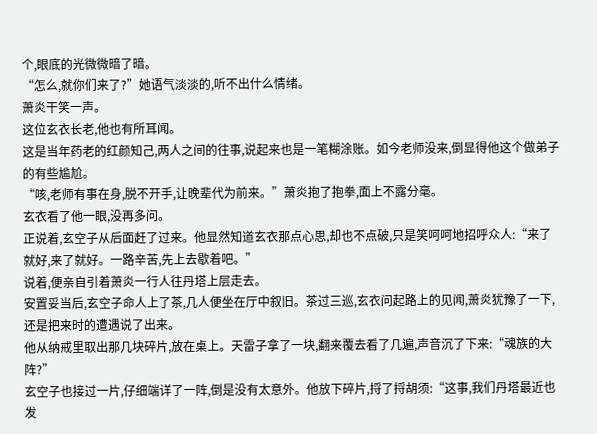个,眼底的光微微暗了暗。
“怎么,就你们来了?”她语气淡淡的,听不出什么情绪。
萧炎干笑一声。
这位玄衣长老,他也有所耳闻。
这是当年药老的红颜知己,两人之间的往事,说起来也是一笔糊涂账。如今老师没来,倒显得他这个做弟子的有些尴尬。
“咳,老师有事在身,脱不开手,让晚辈代为前来。”萧炎抱了抱拳,面上不露分毫。
玄衣看了他一眼,没再多问。
正说着,玄空子从后面赶了过来。他显然知道玄衣那点心思,却也不点破,只是笑呵呵地招呼众人:“来了就好,来了就好。一路辛苦,先上去歇着吧。”
说着,便亲自引着萧炎一行人往丹塔上层走去。
安置妥当后,玄空子命人上了茶,几人便坐在厅中叙旧。茶过三巡,玄衣问起路上的见闻,萧炎犹豫了一下,还是把来时的遭遇说了出来。
他从纳戒里取出那几块碎片,放在桌上。天雷子拿了一块,翻来覆去看了几遍,声音沉了下来:“魂族的大阵?”
玄空子也接过一片,仔细端详了一阵,倒是没有太意外。他放下碎片,捋了捋胡须:“这事,我们丹塔最近也发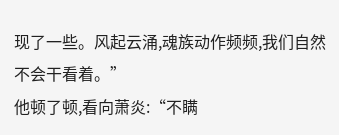现了一些。风起云涌,魂族动作频频,我们自然不会干看着。”
他顿了顿,看向萧炎:“不瞒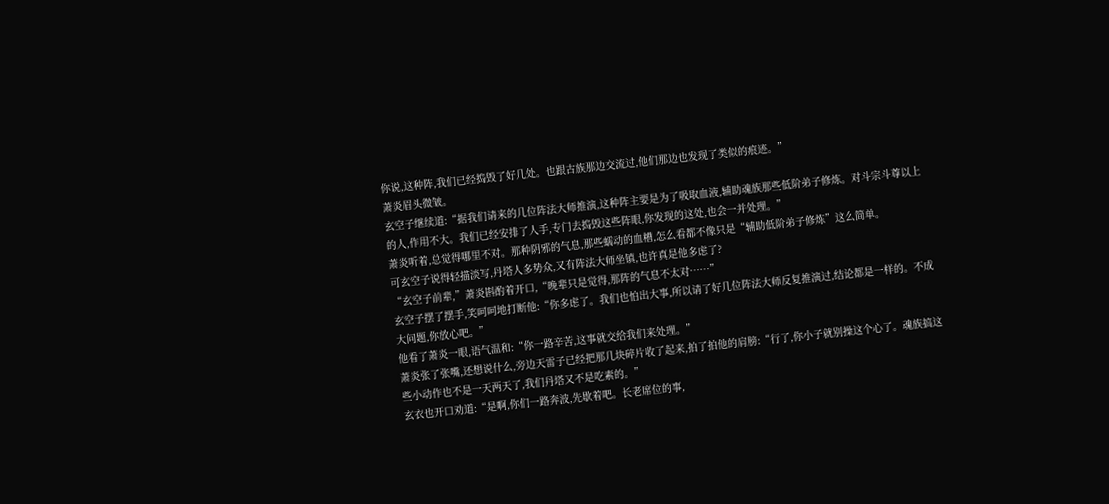你说,这种阵,我们已经捣毁了好几处。也跟古族那边交流过,他们那边也发现了类似的痕迹。”
萧炎眉头微皱。
玄空子继续道:“据我们请来的几位阵法大师推演,这种阵主要是为了吸取血液,辅助魂族那些低阶弟子修炼。对斗宗斗尊以上的人,作用不大。我们已经安排了人手,专门去捣毁这些阵眼,你发现的这处,也会一并处理。”
萧炎听着,总觉得哪里不对。那种阴邪的气息,那些蠕动的血槽,怎么看都不像只是“辅助低阶弟子修炼”这么简单。
可玄空子说得轻描淡写,丹塔人多势众,又有阵法大师坐镇,也许真是他多虑了?
“玄空子前辈,”萧炎斟酌着开口,“晚辈只是觉得,那阵的气息不太对……”
玄空子摆了摆手,笑呵呵地打断他:“你多虑了。我们也怕出大事,所以请了好几位阵法大师反复推演过,结论都是一样的。不成大问题,你放心吧。”
他看了萧炎一眼,语气温和:“你一路辛苦,这事就交给我们来处理。”
萧炎张了张嘴,还想说什么,旁边天雷子已经把那几块碎片收了起来,拍了拍他的肩膀:“行了,你小子就别操这个心了。魂族搞这些小动作也不是一天两天了,我们丹塔又不是吃素的。”
玄衣也开口劝道:“是啊,你们一路奔波,先歇着吧。长老席位的事,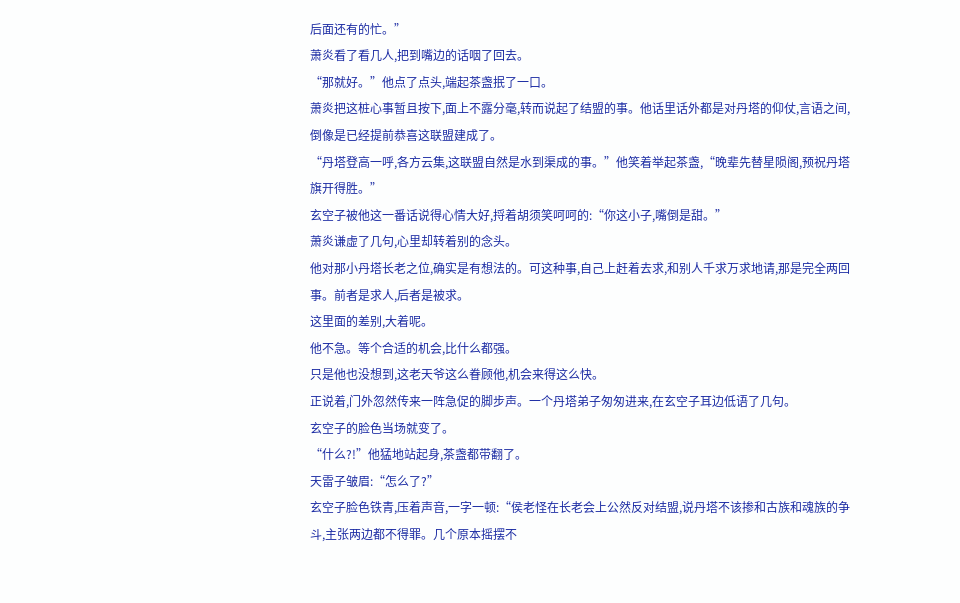后面还有的忙。”
萧炎看了看几人,把到嘴边的话咽了回去。
“那就好。”他点了点头,端起茶盏抿了一口。
萧炎把这桩心事暂且按下,面上不露分毫,转而说起了结盟的事。他话里话外都是对丹塔的仰仗,言语之间,倒像是已经提前恭喜这联盟建成了。
“丹塔登高一呼,各方云集,这联盟自然是水到渠成的事。”他笑着举起茶盏,“晚辈先替星陨阁,预祝丹塔旗开得胜。”
玄空子被他这一番话说得心情大好,捋着胡须笑呵呵的:“你这小子,嘴倒是甜。”
萧炎谦虚了几句,心里却转着别的念头。
他对那小丹塔长老之位,确实是有想法的。可这种事,自己上赶着去求,和别人千求万求地请,那是完全两回事。前者是求人,后者是被求。
这里面的差别,大着呢。
他不急。等个合适的机会,比什么都强。
只是他也没想到,这老天爷这么眷顾他,机会来得这么快。
正说着,门外忽然传来一阵急促的脚步声。一个丹塔弟子匆匆进来,在玄空子耳边低语了几句。
玄空子的脸色当场就变了。
“什么?!”他猛地站起身,茶盏都带翻了。
天雷子皱眉:“怎么了?”
玄空子脸色铁青,压着声音,一字一顿:“侯老怪在长老会上公然反对结盟,说丹塔不该掺和古族和魂族的争斗,主张两边都不得罪。几个原本摇摆不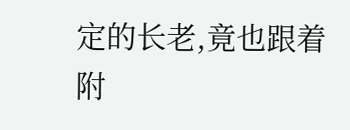定的长老,竟也跟着附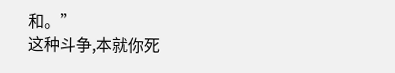和。”
这种斗争,本就你死